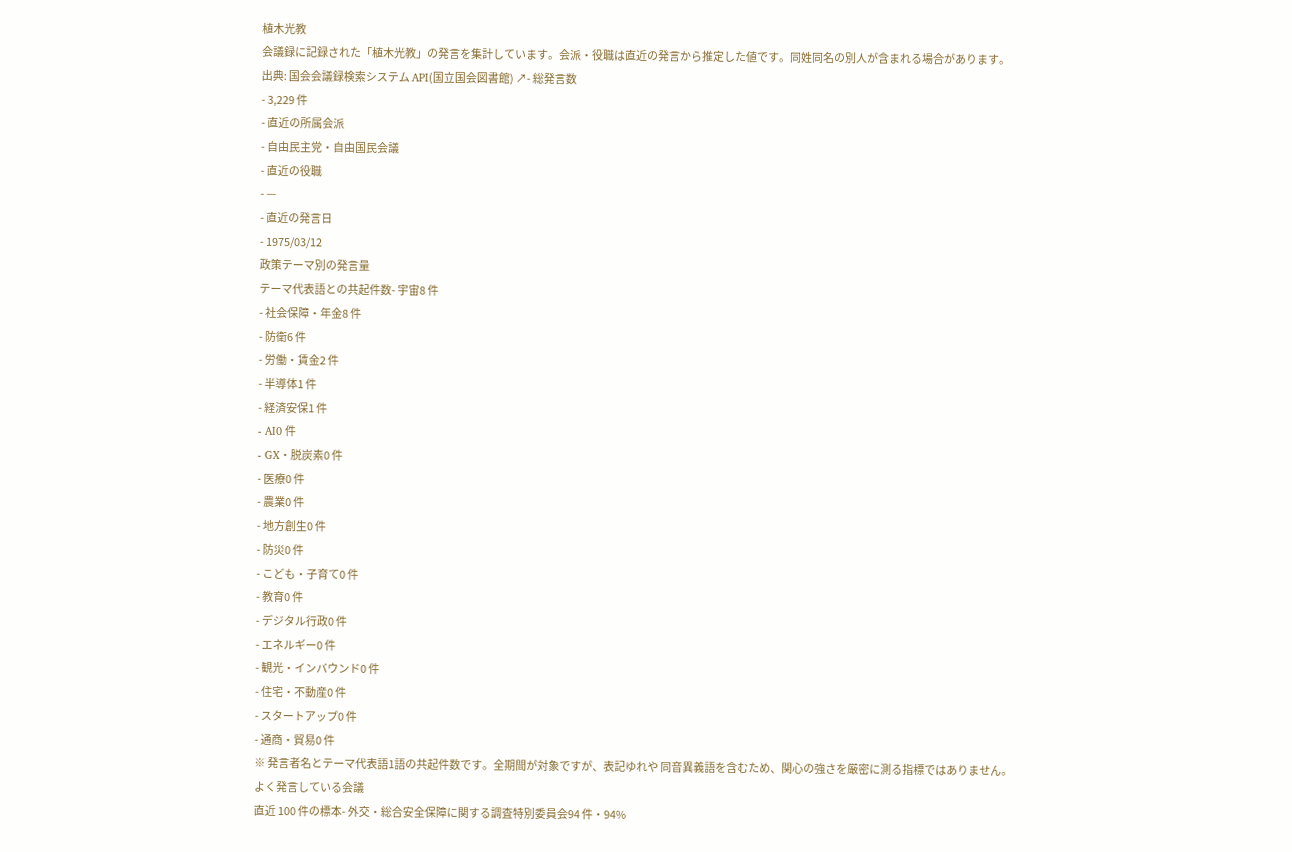植木光教
会議録に記録された「植木光教」の発言を集計しています。会派・役職は直近の発言から推定した値です。同姓同名の別人が含まれる場合があります。
出典: 国会会議録検索システム API(国立国会図書館) ↗- 総発言数
- 3,229 件
- 直近の所属会派
- 自由民主党・自由国民会議
- 直近の役職
- —
- 直近の発言日
- 1975/03/12
政策テーマ別の発言量
テーマ代表語との共起件数- 宇宙8 件
- 社会保障・年金8 件
- 防衛6 件
- 労働・賃金2 件
- 半導体1 件
- 経済安保1 件
- AI0 件
- GX・脱炭素0 件
- 医療0 件
- 農業0 件
- 地方創生0 件
- 防災0 件
- こども・子育て0 件
- 教育0 件
- デジタル行政0 件
- エネルギー0 件
- 観光・インバウンド0 件
- 住宅・不動産0 件
- スタートアップ0 件
- 通商・貿易0 件
※ 発言者名とテーマ代表語1語の共起件数です。全期間が対象ですが、表記ゆれや 同音異義語を含むため、関心の強さを厳密に測る指標ではありません。
よく発言している会議
直近 100 件の標本- 外交・総合安全保障に関する調査特別委員会94 件・94%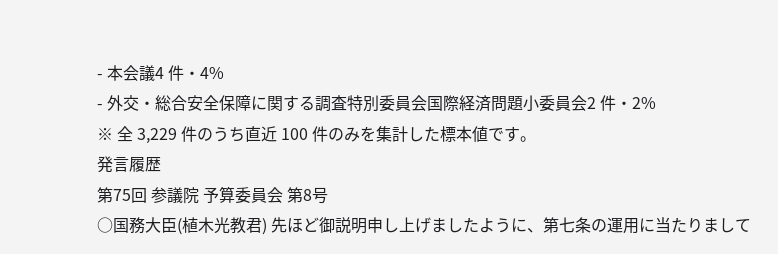- 本会議4 件・4%
- 外交・総合安全保障に関する調査特別委員会国際経済問題小委員会2 件・2%
※ 全 3,229 件のうち直近 100 件のみを集計した標本値です。
発言履歴
第75回 参議院 予算委員会 第8号
○国務大臣(植木光教君) 先ほど御説明申し上げましたように、第七条の運用に当たりまして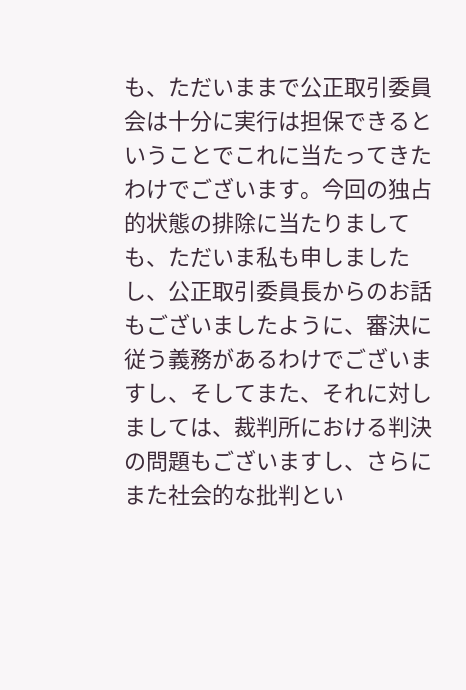も、ただいままで公正取引委員会は十分に実行は担保できるということでこれに当たってきたわけでございます。今回の独占的状態の排除に当たりましても、ただいま私も申しましたし、公正取引委員長からのお話もございましたように、審決に従う義務があるわけでございますし、そしてまた、それに対しましては、裁判所における判決の問題もございますし、さらにまた社会的な批判とい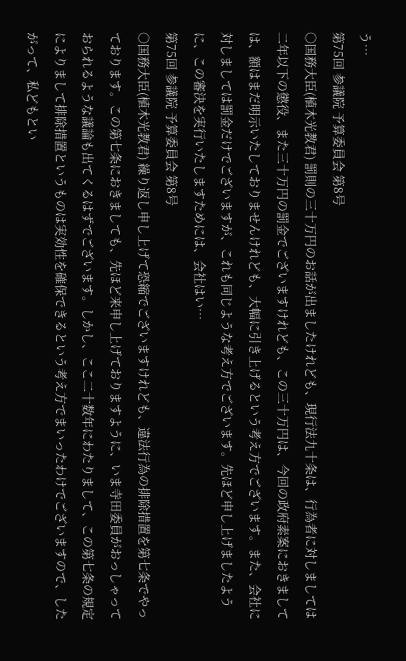う…
第75回 参議院 予算委員会 第8号
○国務大臣(植木光教君) 罰則の三十万円のお話が出ましたけれども、現行法九十条は、行為者に対しましては二年以下の懲役、また三十万円の罰金でございますけれども、この三十万円は、今回の政府素案におきましては、額はまだ明示いたしておりませんけれども、大幅に引き上げるという考え方でございます。また、会社に対しましては罰金だけでございますが、これも同じような考え方でございます。先ほど申し上げましたように、この審決を実行いたしますためには、会社はい…
第75回 参議院 予算委員会 第8号
○国務大臣(植木光教君) 繰り返し申し上げて恐縮でございますけれども、違法行為の排除措置を第七条でやっております。この第七条におきましても、先ほど来申し上げておりますように、いま寺田委員がおっしゃっておられるような議論も出てくるはずでございます。しかし、ここ二十数年にわたりまして、この第七条の規定によりまして排除措置というものは実効性を確保できるという考え方でまいったわけでございますので、したがって、私どもとい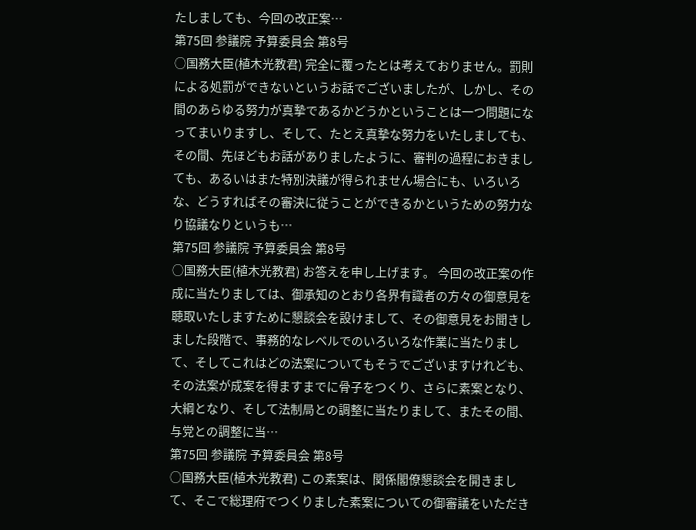たしましても、今回の改正案…
第75回 参議院 予算委員会 第8号
○国務大臣(植木光教君) 完全に覆ったとは考えておりません。罰則による処罰ができないというお話でございましたが、しかし、その間のあらゆる努力が真摯であるかどうかということは一つ問題になってまいりますし、そして、たとえ真摯な努力をいたしましても、その間、先ほどもお話がありましたように、審判の過程におきましても、あるいはまた特別決議が得られません場合にも、いろいろな、どうすればその審決に従うことができるかというための努力なり協議なりというも…
第75回 参議院 予算委員会 第8号
○国務大臣(植木光教君) お答えを申し上げます。 今回の改正案の作成に当たりましては、御承知のとおり各界有識者の方々の御意見を聴取いたしますために懇談会を設けまして、その御意見をお聞きしました段階で、事務的なレベルでのいろいろな作業に当たりまして、そしてこれはどの法案についてもそうでございますけれども、その法案が成案を得ますまでに骨子をつくり、さらに素案となり、大綱となり、そして法制局との調整に当たりまして、またその間、与党との調整に当…
第75回 参議院 予算委員会 第8号
○国務大臣(植木光教君) この素案は、関係閣僚懇談会を開きまして、そこで総理府でつくりました素案についての御審議をいただき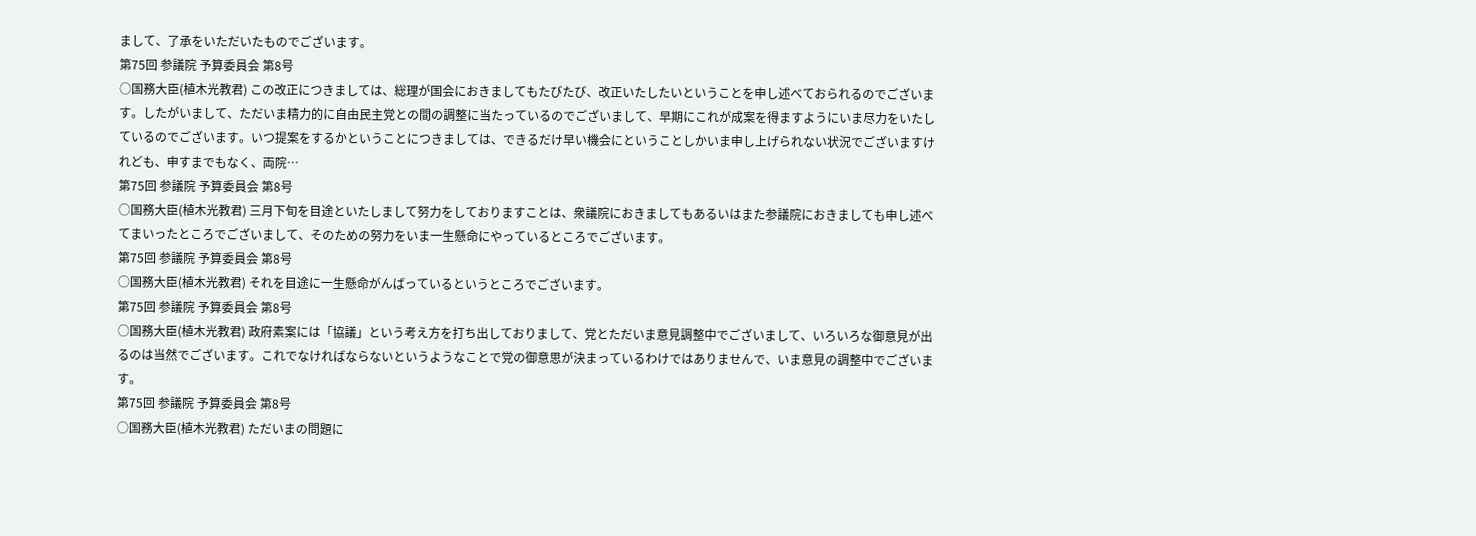まして、了承をいただいたものでございます。
第75回 参議院 予算委員会 第8号
○国務大臣(植木光教君) この改正につきましては、総理が国会におきましてもたびたび、改正いたしたいということを申し述べておられるのでございます。したがいまして、ただいま精力的に自由民主党との間の調整に当たっているのでございまして、早期にこれが成案を得ますようにいま尽力をいたしているのでございます。いつ提案をするかということにつきましては、できるだけ早い機会にということしかいま申し上げられない状況でございますけれども、申すまでもなく、両院…
第75回 参議院 予算委員会 第8号
○国務大臣(植木光教君) 三月下旬を目途といたしまして努力をしておりますことは、衆議院におきましてもあるいはまた参議院におきましても申し述べてまいったところでございまして、そのための努力をいま一生懸命にやっているところでございます。
第75回 参議院 予算委員会 第8号
○国務大臣(植木光教君) それを目途に一生懸命がんばっているというところでございます。
第75回 参議院 予算委員会 第8号
○国務大臣(植木光教君) 政府素案には「協議」という考え方を打ち出しておりまして、党とただいま意見調整中でございまして、いろいろな御意見が出るのは当然でございます。これでなければならないというようなことで党の御意思が決まっているわけではありませんで、いま意見の調整中でございます。
第75回 参議院 予算委員会 第8号
○国務大臣(植木光教君) ただいまの問題に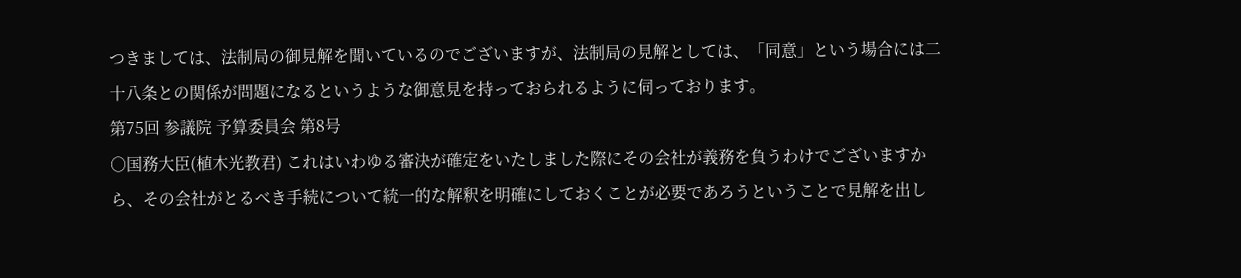つきましては、法制局の御見解を聞いているのでございますが、法制局の見解としては、「同意」という場合には二十八条との関係が問題になるというような御意見を持っておられるように伺っております。
第75回 参議院 予算委員会 第8号
○国務大臣(植木光教君) これはいわゆる審決が確定をいたしました際にその会社が義務を負うわけでございますから、その会社がとるべき手続について統一的な解釈を明確にしておくことが必要であろうということで見解を出し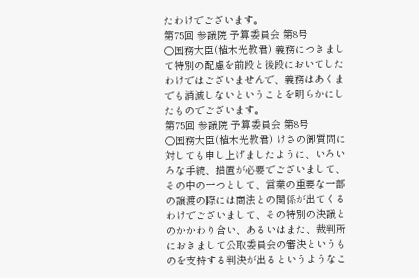たわけでございます。
第75回 参議院 予算委員会 第8号
○国務大臣(植木光教君) 義務につきまして特別の配慮を前段と後段においてしたわけではございませんで、義務はあくまでも消滅しないということを明らかにしたものでございます。
第75回 参議院 予算委員会 第8号
○国務大臣(植木光教君) けさの御質問に対しても申し上げましたように、いろいろな手続、措置が必要でございまして、その中の一つとして、営業の重要な一部の譲渡の際には商法との関係が出てくるわけでございまして、その特別の決議とのかかわり合い、あるいはまた、裁判所におきまして公取委員会の審決というものを支持する判決が出るというようなこ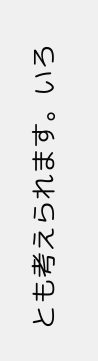とも考えられます。いろ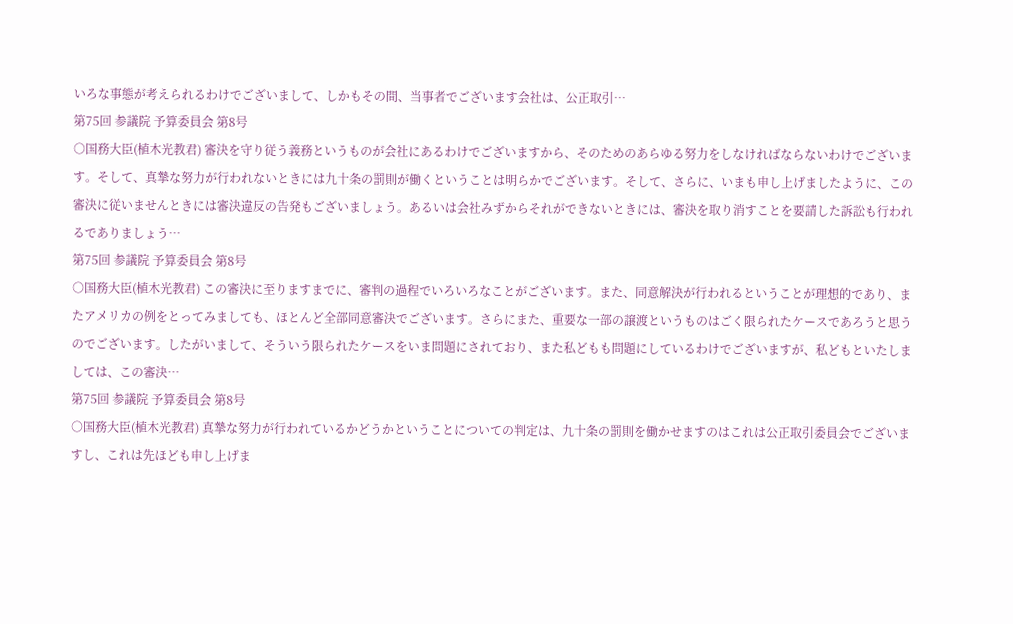いろな事態が考えられるわけでございまして、しかもその間、当事者でございます会社は、公正取引…
第75回 参議院 予算委員会 第8号
○国務大臣(植木光教君) 審決を守り従う義務というものが会社にあるわけでございますから、そのためのあらゆる努力をしなければならないわけでございます。そして、真摯な努力が行われないときには九十条の罰則が働くということは明らかでございます。そして、さらに、いまも申し上げましたように、この審決に従いませんときには審決違反の告発もございましょう。あるいは会社みずからそれができないときには、審決を取り消すことを要請した訴訟も行われるでありましょう…
第75回 参議院 予算委員会 第8号
○国務大臣(植木光教君) この審決に至りますまでに、審判の過程でいろいろなことがございます。また、同意解決が行われるということが理想的であり、またアメリカの例をとってみましても、ほとんど全部同意審決でございます。さらにまた、重要な一部の譲渡というものはごく限られたケースであろうと思うのでございます。したがいまして、そういう限られたケースをいま問題にされており、また私どもも問題にしているわけでございますが、私どもといたしましては、この審決…
第75回 参議院 予算委員会 第8号
○国務大臣(植木光教君) 真摯な努力が行われているかどうかということについての判定は、九十条の罰則を働かせますのはこれは公正取引委員会でございますし、これは先ほども申し上げま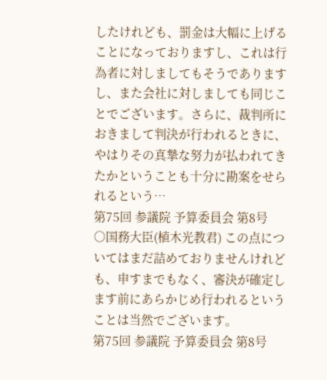したけれども、罰金は大幅に上げることになっておりますし、これは行為者に対しましてもそうでありますし、また会社に対しましても同じことでございます。さらに、裁判所におきまして判決が行われるときに、やはりその真摯な努力が払われてきたかということも十分に勘案をせられるという…
第75回 参議院 予算委員会 第8号
○国務大臣(植木光教君) この点についてはまだ詰めておりませんけれども、申すまでもなく、審決が確定します前にあらかじめ行われるということは当然でございます。
第75回 参議院 予算委員会 第8号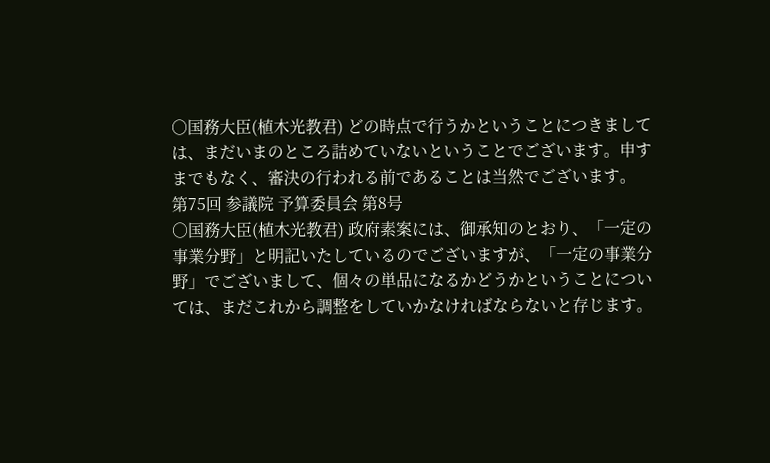○国務大臣(植木光教君) どの時点で行うかということにつきましては、まだいまのところ詰めていないということでございます。申すまでもなく、審決の行われる前であることは当然でございます。
第75回 参議院 予算委員会 第8号
○国務大臣(植木光教君) 政府素案には、御承知のとおり、「一定の事業分野」と明記いたしているのでございますが、「一定の事業分野」でございまして、個々の単品になるかどうかということについては、まだこれから調整をしていかなければならないと存じます。